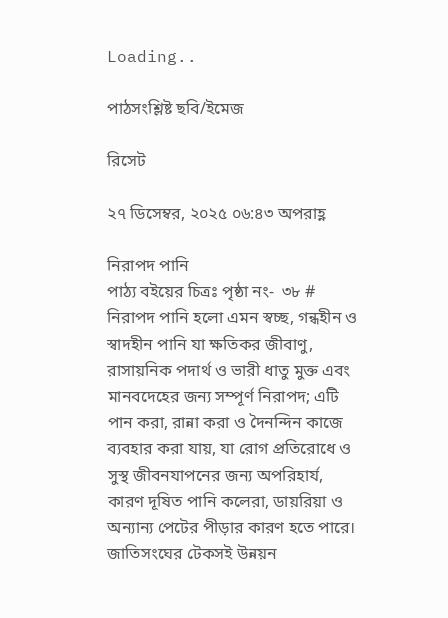Loading..

পাঠসংশ্লিষ্ট ছবি/ইমেজ

রিসেট

২৭ ডিসেম্বর, ২০২৫ ০৬:৪৩ অপরাহ্ণ

নিরাপদ পানি
পাঠ্য বইয়ের চিত্রঃ পৃষ্ঠা নং-  ৩৮ #
নিরাপদ পানি হলো এমন স্বচ্ছ, গন্ধহীন ও স্বাদহীন পানি যা ক্ষতিকর জীবাণু, রাসায়নিক পদার্থ ও ভারী ধাতু মুক্ত এবং মানবদেহের জন্য সম্পূর্ণ নিরাপদ; এটি পান করা, রান্না করা ও দৈনন্দিন কাজে ব্যবহার করা যায়, যা রোগ প্রতিরোধে ও সুস্থ জীবনযাপনের জন্য অপরিহার্য, কারণ দূষিত পানি কলেরা, ডায়রিয়া ও অন্যান্য পেটের পীড়ার কারণ হতে পারে। জাতিসংঘের টেকসই উন্নয়ন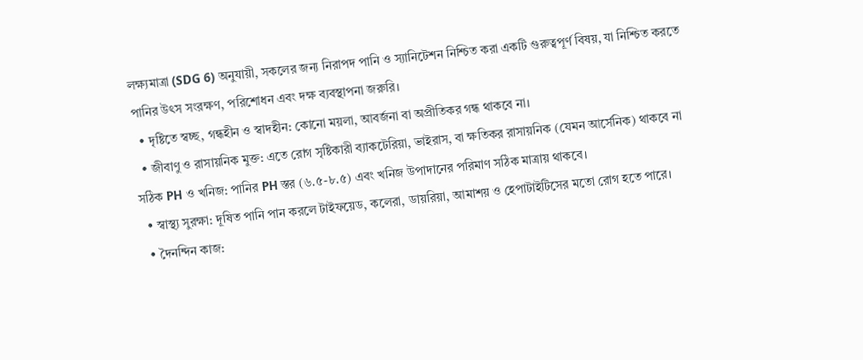লক্ষ্যমাত্রা (SDG 6) অনুযায়ী, সকলের জন্য নিরাপদ পানি ও স্যানিটেশন নিশ্চিত করা একটি গুরুত্বপূর্ণ বিষয়, যা নিশ্চিত করতে পানির উৎস সংরক্ষণ, পরিশোধন এবং দক্ষ ব্যবস্থাপনা জরুরি।
  • দৃষ্টিতে স্বচ্ছ, গন্ধহীন ও স্বাদহীন: কোনো ময়লা, আবর্জনা বা অপ্রীতিকর গন্ধ থাকবে না।
  • জীবাণু ও রাসায়নিক মুক্ত: এতে রোগ সৃষ্টিকারী ব্যাকটেরিয়া, ভাইরাস, বা ক্ষতিকর রাসায়নিক (যেমন আর্সেনিক) থাকবে না
সঠিক PH ও খনিজ: পানির PH স্তর (৬.৫-৮.৫) এবং খনিজ উপাদানের পরিমাণ সঠিক মাত্রায় থাকবে।
  • স্বাস্থ্য সুরক্ষা: দূষিত পানি পান করলে টাইফয়েড, কলেরা, ডায়রিয়া, আমাশয় ও হেপাটাইটিসের মতো রোগ হতে পারে।
  • দৈনন্দিন কাজ: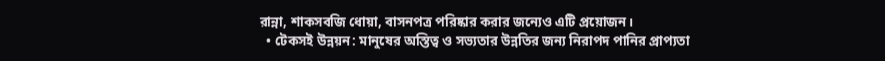রান্না, শাকসবজি ধোয়া, বাসনপত্র পরিষ্কার করার জন্যেও এটি প্রয়োজন।
  • টেকসই উন্নয়ন: মানুষের অস্তিত্ব ও সভ্যতার উন্নতির জন্য নিরাপদ পানির প্রাপ্যতা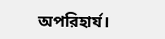অপরিহার্য।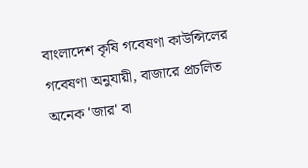বাংলাদেশ কৃষি গবেষণা কাউন্সিলের গবেষণা অনুযায়ী, বাজারে প্রচলিত অনেক 'জার' বা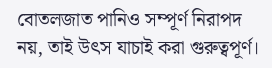বোতলজাত পানিও সম্পূর্ণ নিরাপদ নয়, তাই উৎস যাচাই করা গুরুত্বপূর্ণ।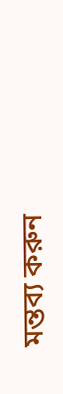মন্তব্য করুন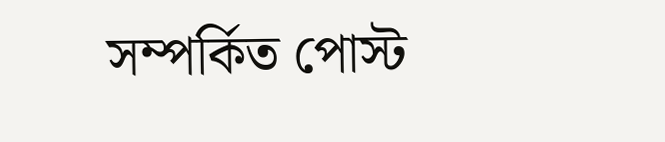সম্পর্কিত পোস্ট